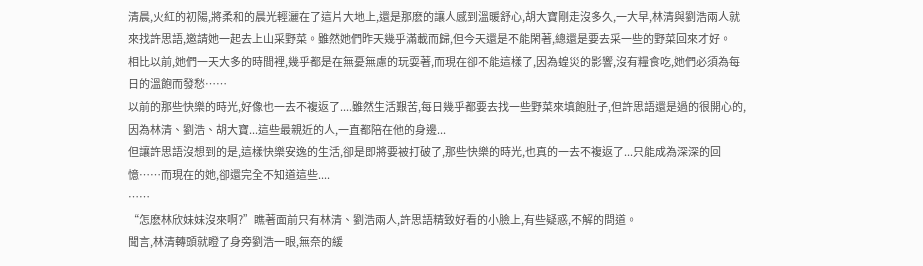清晨,火紅的初陽,將柔和的晨光輕灑在了這片大地上,還是那麽的讓人感到溫暖舒心,胡大寶剛走沒多久,一大早,林清與劉浩兩人就來找許思語,邀請她一起去上山采野菜。雖然她們昨天幾乎滿載而歸,但今天還是不能閑著,總還是要去采一些的野菜回來才好。
相比以前,她們一天大多的時間裡,幾乎都是在無憂無慮的玩耍著,而現在卻不能這樣了,因為蝗災的影響,沒有糧食吃,她們必須為每日的溫飽而發愁……
以前的那些快樂的時光,好像也一去不複返了....雖然生活艱苦,每日幾乎都要去找一些野菜來填飽肚子,但許思語還是過的很開心的,因為林清、劉浩、胡大寶...這些最親近的人,一直都陪在他的身邊...
但讓許思語沒想到的是,這樣快樂安逸的生活,卻是即將要被打破了,那些快樂的時光,也真的一去不複返了...只能成為深深的回憶……而現在的她,卻還完全不知道這些....
……
“怎麽林欣妹妹沒來啊?”瞧著面前只有林清、劉浩兩人,許思語精致好看的小臉上,有些疑惑,不解的問道。
聞言,林清轉頭就瞪了身旁劉浩一眼,無奈的緩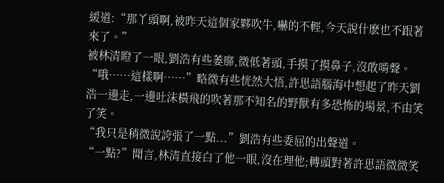緩道:“那丫頭啊,被昨天這個家夥吹牛,嚇的不輕,今天說什麽也不跟著來了。”
被林清瞪了一眼,劉浩有些萎靡,微低著頭,手摸了摸鼻子,沒敢啃聲。
“哦……這樣啊……”略微有些恍然大悟,許思語腦海中想起了昨天劉浩一邊走,一邊吐沫橫飛的吹著那不知名的野獸有多恐怖的場景,不由笑了笑。
“我只是稍微說誇張了一點...”劉浩有些委屈的出聲道。
“一點?”聞言,林清直接白了他一眼,沒在理他;轉頭對著許思語微微笑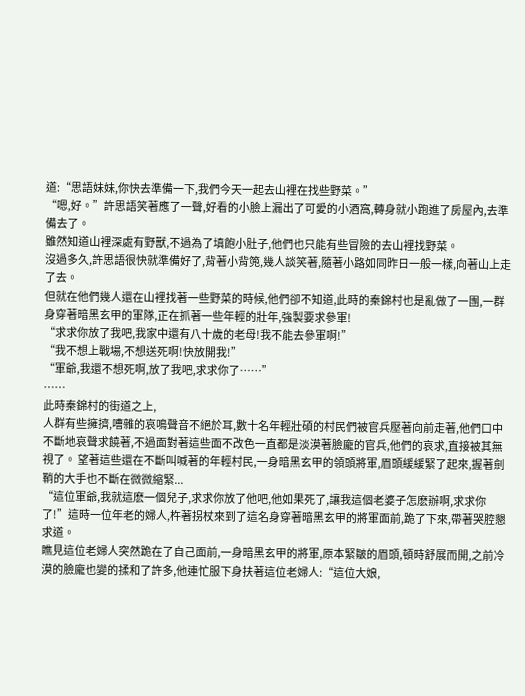道:“思語妹妹,你快去準備一下,我們今天一起去山裡在找些野菜。”
“嗯,好。”許思語笑著應了一聲,好看的小臉上漏出了可愛的小酒窩,轉身就小跑進了房屋內,去準備去了。
雖然知道山裡深處有野獸,不過為了填飽小肚子,他們也只能有些冒險的去山裡找野菜。
沒過多久,許思語很快就準備好了,背著小背篼,幾人談笑著,隨著小路如同昨日一般一樣,向著山上走了去。
但就在他們幾人還在山裡找著一些野菜的時候,他們卻不知道,此時的秦錦村也是亂做了一團,一群身穿著暗黑玄甲的軍隊,正在抓著一些年輕的壯年,強製要求參軍!
“求求你放了我吧,我家中還有八十歲的老母!我不能去參軍啊!”
“我不想上戰場,不想送死啊!快放開我!”
“軍爺,我還不想死啊,放了我吧,求求你了……”
……
此時秦錦村的街道之上,
人群有些擁擠,嘈雜的哀鳴聲音不絕於耳,數十名年輕壯碩的村民們被官兵壓著向前走著,他們口中不斷地哀聲求饒著,不過面對著這些面不改色一直都是淡漠著臉龐的官兵,他們的哀求,直接被其無視了。 望著這些還在不斷叫喊著的年輕村民,一身暗黑玄甲的領頭將軍,眉頭緩緩緊了起來,握著劍鞘的大手也不斷在微微縮緊...
“這位軍爺,我就這麽一個兒子,求求你放了他吧,他如果死了,讓我這個老婆子怎麽辦啊,求求你了!”這時一位年老的婦人,杵著拐杖來到了這名身穿著暗黑玄甲的將軍面前,跪了下來,帶著哭腔懇求道。
瞧見這位老婦人突然跪在了自己面前,一身暗黑玄甲的將軍,原本緊皺的眉頭,頓時舒展而開,之前冷漠的臉龐也變的揉和了許多,他連忙服下身扶著這位老婦人:“這位大娘,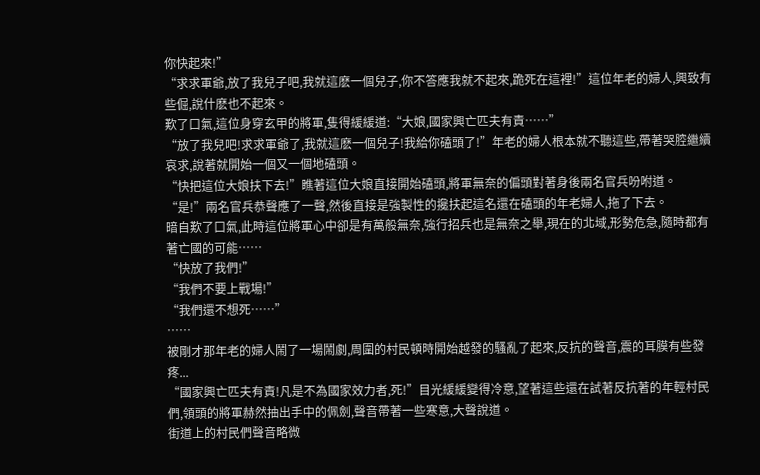你快起來!”
“求求軍爺,放了我兒子吧,我就這麽一個兒子,你不答應我就不起來,跪死在這裡!”這位年老的婦人,興致有些倔,說什麽也不起來。
歎了口氣,這位身穿玄甲的將軍,隻得緩緩道:“大娘,國家興亡匹夫有責……”
“放了我兒吧!求求軍爺了,我就這麽一個兒子!我給你磕頭了!”年老的婦人根本就不聽這些,帶著哭腔繼續哀求,說著就開始一個又一個地磕頭。
“快把這位大娘扶下去!”瞧著這位大娘直接開始磕頭,將軍無奈的偏頭對著身後兩名官兵吩咐道。
“是!”兩名官兵恭聲應了一聲,然後直接是強製性的攙扶起這名還在磕頭的年老婦人,拖了下去。
暗自歎了口氣,此時這位將軍心中卻是有萬般無奈,強行招兵也是無奈之舉,現在的北域,形勢危急,隨時都有著亡國的可能……
“快放了我們!”
“我們不要上戰場!”
“我們還不想死……”
……
被剛才那年老的婦人鬧了一場鬧劇,周圍的村民頓時開始越發的騷亂了起來,反抗的聲音,震的耳膜有些發疼...
“國家興亡匹夫有責!凡是不為國家效力者,死!”目光緩緩變得冷意,望著這些還在試著反抗著的年輕村民們,領頭的將軍赫然抽出手中的佩劍,聲音帶著一些寒意,大聲說道。
街道上的村民們聲音略微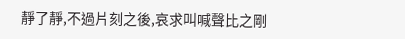靜了靜,不過片刻之後,哀求叫喊聲比之剛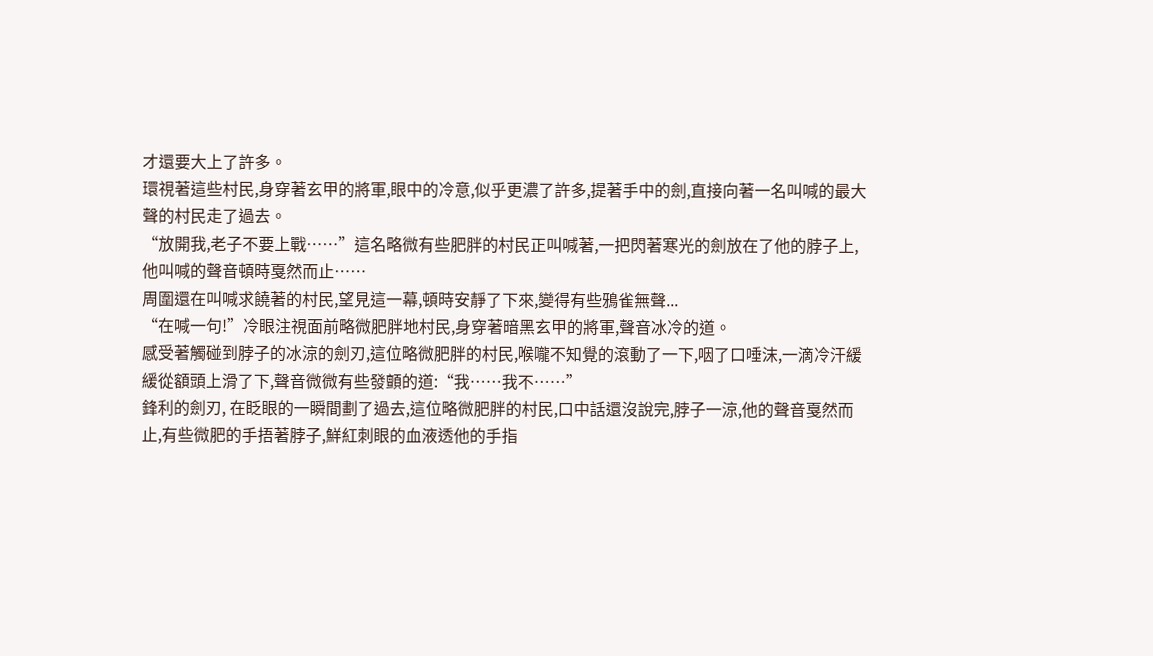才還要大上了許多。
環視著這些村民,身穿著玄甲的將軍,眼中的冷意,似乎更濃了許多,提著手中的劍,直接向著一名叫喊的最大聲的村民走了過去。
“放開我,老子不要上戰……”這名略微有些肥胖的村民正叫喊著,一把閃著寒光的劍放在了他的脖子上,他叫喊的聲音頓時戛然而止……
周圍還在叫喊求饒著的村民,望見這一幕,頓時安靜了下來,變得有些鴉雀無聲...
“在喊一句!”冷眼注視面前略微肥胖地村民,身穿著暗黑玄甲的將軍,聲音冰冷的道。
感受著觸碰到脖子的冰涼的劍刃,這位略微肥胖的村民,喉嚨不知覺的滾動了一下,咽了口唾沫,一滴冷汗緩緩從額頭上滑了下,聲音微微有些發顫的道:“我……我不……”
鋒利的劍刃, 在眨眼的一瞬間劃了過去,這位略微肥胖的村民,口中話還沒說完,脖子一涼,他的聲音戛然而止,有些微肥的手捂著脖子,鮮紅刺眼的血液透他的手指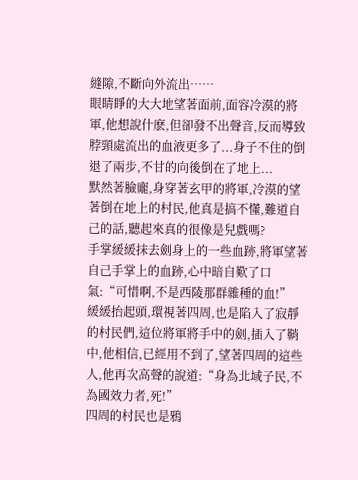縫隙,不斷向外流出……
眼睛睜的大大地望著面前,面容冷漠的將軍,他想說什麽,但卻發不出聲音,反而導致脖頸處流出的血液更多了...身子不住的倒退了兩步,不甘的向後倒在了地上...
默然著臉龐,身穿著玄甲的將軍,冷漠的望著倒在地上的村民,他真是搞不懂,難道自己的話,聽起來真的很像是兒戲嗎?
手掌緩緩抹去劍身上的一些血跡,將軍望著自己手掌上的血跡,心中暗自歎了口氣:“可惜啊,不是西陵那群雜種的血!”
緩緩抬起頭,環視著四周,也是陷入了寂靜的村民們,這位將軍將手中的劍,插入了鞘中,他相信,已經用不到了,望著四周的這些人,他再次高聲的說道:“身為北域子民,不為國效力者,死!”
四周的村民也是鴉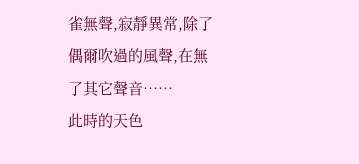雀無聲,寂靜異常,除了偶爾吹過的風聲,在無了其它聲音……
此時的天色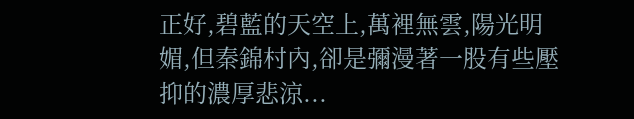正好,碧藍的天空上,萬裡無雲,陽光明媚,但秦錦村內,卻是彌漫著一股有些壓抑的濃厚悲涼...